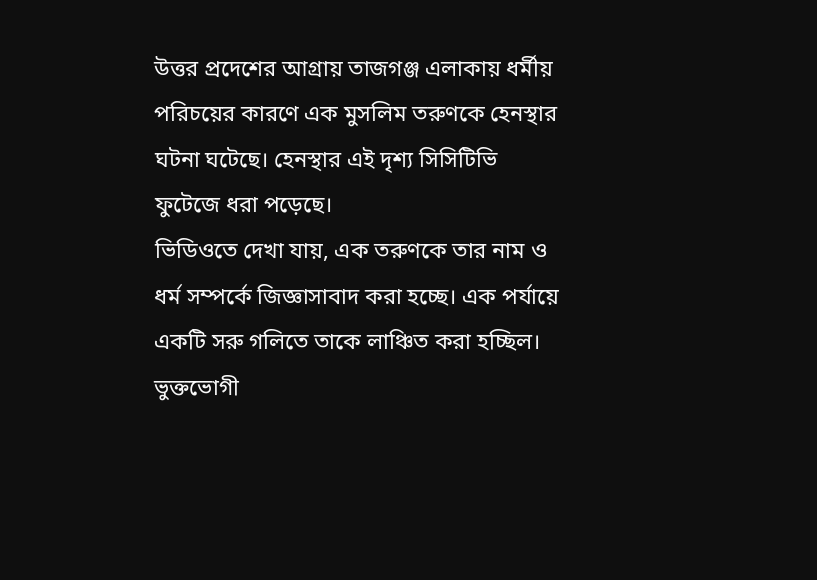উত্তর প্রদেশের আগ্রায় তাজগঞ্জ এলাকায় ধর্মীয় পরিচয়ের কারণে এক মুসলিম তরুণকে হেনস্থার ঘটনা ঘটেছে। হেনস্থার এই দৃশ্য সিসিটিভি ফুটেজে ধরা পড়েছে।
ভিডিওতে দেখা যায়, এক তরুণকে তার নাম ও ধর্ম সম্পর্কে জিজ্ঞাসাবাদ করা হচ্ছে। এক পর্যায়ে একটি সরু গলিতে তাকে লাঞ্চিত করা হচ্ছিল। ভুক্তভোগী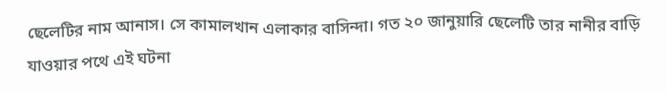ছেলেটির নাম আনাস। সে কামালখান এলাকার বাসিন্দা। গত ২০ জানুয়ারি ছেলেটি তার নানীর বাড়ি যাওয়ার পথে এই ঘটনা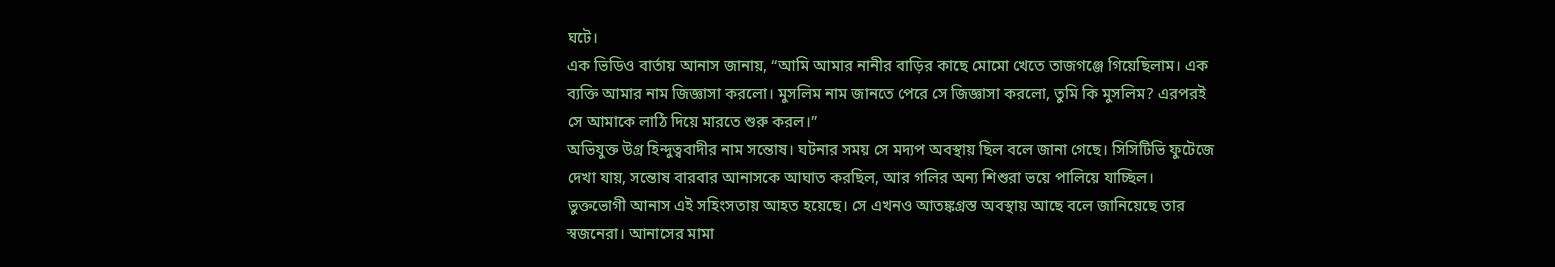ঘটে।
এক ভিডিও বার্তায় আনাস জানায়, “আমি আমার নানীর বাড়ির কাছে মোমো খেতে তাজগঞ্জে গিয়েছিলাম। এক ব্যক্তি আমার নাম জিজ্ঞাসা করলো। মুসলিম নাম জানতে পেরে সে জিজ্ঞাসা করলো, তুমি কি মুসলিম? এরপরই সে আমাকে লাঠি দিয়ে মারতে শুরু করল।”
অভিযুক্ত উগ্র হিন্দুত্ববাদীর নাম সন্তোষ। ঘটনার সময় সে মদ্যপ অবস্থায় ছিল বলে জানা গেছে। সিসিটিভি ফুটেজে দেখা যায়, সন্তোষ বারবার আনাসকে আঘাত করছিল, আর গলির অন্য শিশুরা ভয়ে পালিয়ে যাচ্ছিল।
ভুক্তভোগী আনাস এই সহিংসতায় আহত হয়েছে। সে এখনও আতঙ্কগ্রস্ত অবস্থায় আছে বলে জানিয়েছে তার স্বজনেরা। আনাসের মামা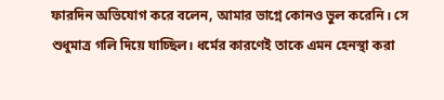ফারদিন অভিযোগ করে বলেন, আমার ভাগ্নে কোনও ভুল করেনি। সে শুধুমাত্র গলি দিয়ে যাচ্ছিল। ধর্মের কারণেই তাকে এমন হেনস্থা করা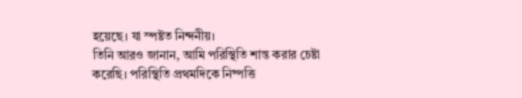হয়েছে। যা স্পষ্টত নিন্দনীয়।
তিনি আরও জানান, আমি পরিস্থিতি শান্ত করার চেষ্টা করেছি। পরিস্থিতি প্রথমদিকে নিষ্পত্তি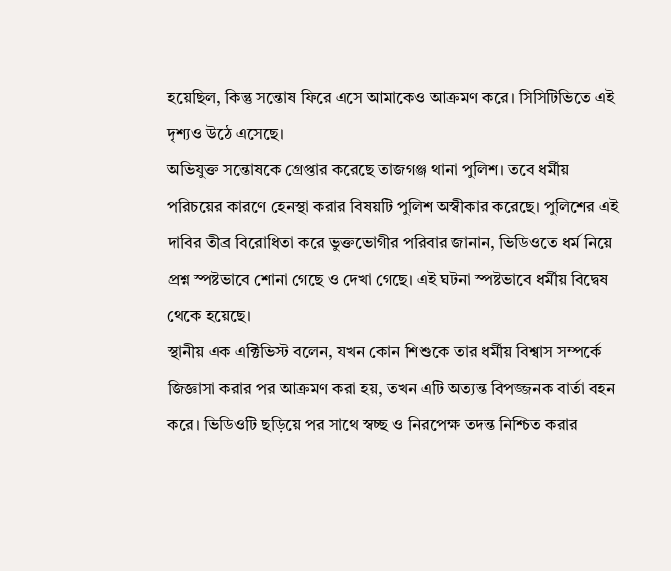হয়েছিল, কিন্তু সন্তোষ ফিরে এসে আমাকেও আক্রমণ করে। সিসিটিভিতে এই দৃশ্যও উঠে এসেছে।
অভিযুক্ত সন্তোষকে গ্রেপ্তার করেছে তাজগঞ্জ থানা পুলিশ। তবে ধর্মীয় পরিচয়ের কারণে হেনস্থা করার বিষয়টি পুলিশ অস্বীকার করেছে। পুলিশের এই দাবির তীব্র বিরোধিতা করে ভুক্তভোগীর পরিবার জানান, ভিডিওতে ধর্ম নিয়ে প্রশ্ন স্পষ্টভাবে শোনা গেছে ও দেখা গেছে। এই ঘটনা স্পষ্টভাবে ধর্মীয় বিদ্বেষ থেকে হয়েছে।
স্থানীয় এক এক্টিভিস্ট বলেন, যখন কোন শিশুকে তার ধর্মীয় বিশ্বাস সম্পর্কে জিজ্ঞাসা করার পর আক্রমণ করা হয়, তখন এটি অত্যন্ত বিপজ্জনক বার্তা বহন করে। ভিডিওটি ছড়িয়ে পর সাথে স্বচ্ছ ও নিরপেক্ষ তদন্ত নিশ্চিত করার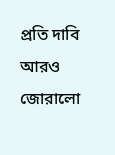প্রতি দাবি আরও জোরালো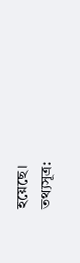হয়েছে।
তথ্যসূত্র: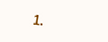1.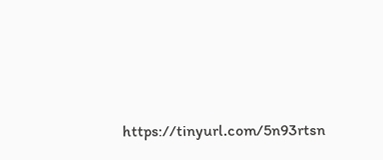https://tinyurl.com/5n93rtsn